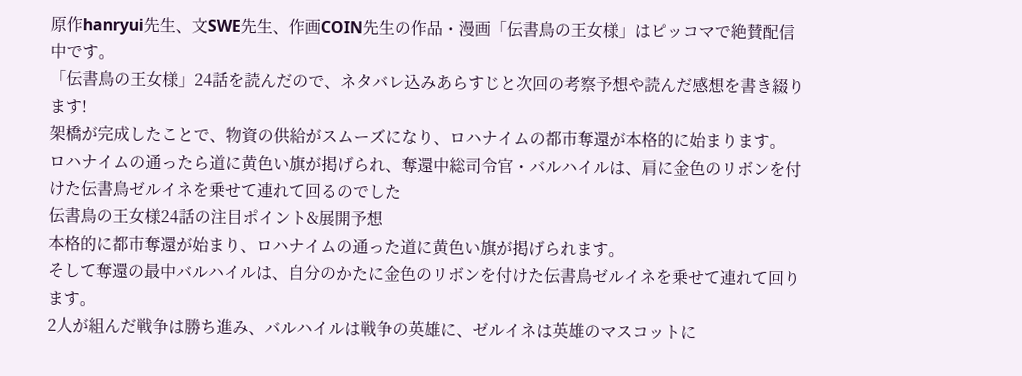原作hanryui先生、文SWE先生、作画COIN先生の作品・漫画「伝書鳥の王女様」はピッコマで絶賛配信中です。
「伝書鳥の王女様」24話を読んだので、ネタバレ込みあらすじと次回の考察予想や読んだ感想を書き綴ります!
架橋が完成したことで、物資の供給がスムーズになり、ロハナイムの都市奪還が本格的に始まります。
ロハナイムの通ったら道に黄色い旗が掲げられ、奪還中総司令官・バルハイルは、肩に金色のリボンを付けた伝書鳥ゼルイネを乗せて連れて回るのでした
伝書鳥の王女様24話の注目ポイント&展開予想
本格的に都市奪還が始まり、ロハナイムの通った道に黄色い旗が掲げられます。
そして奪還の最中バルハイルは、自分のかたに金色のリボンを付けた伝書鳥ゼルイネを乗せて連れて回ります。
2人が組んだ戦争は勝ち進み、バルハイルは戦争の英雄に、ゼルイネは英雄のマスコットに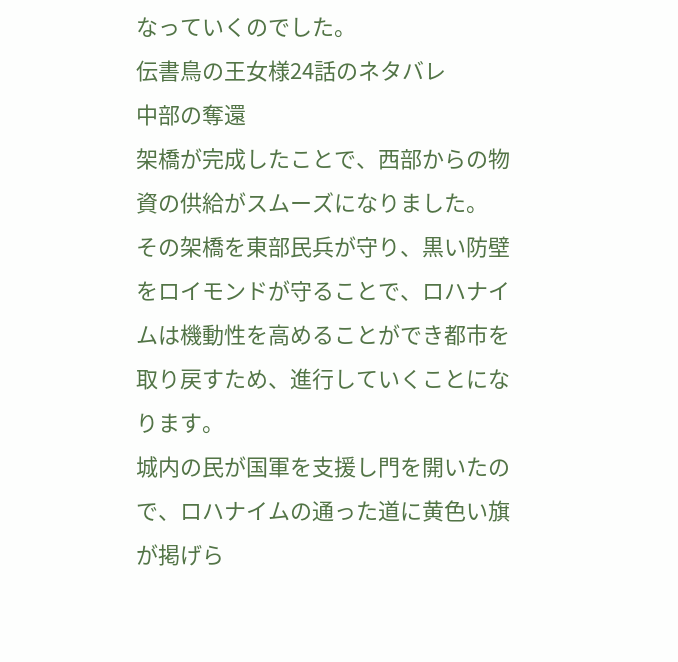なっていくのでした。
伝書鳥の王女様24話のネタバレ
中部の奪還
架橋が完成したことで、西部からの物資の供給がスムーズになりました。
その架橋を東部民兵が守り、黒い防壁をロイモンドが守ることで、ロハナイムは機動性を高めることができ都市を取り戻すため、進行していくことになります。
城内の民が国軍を支援し門を開いたので、ロハナイムの通った道に黄色い旗が掲げら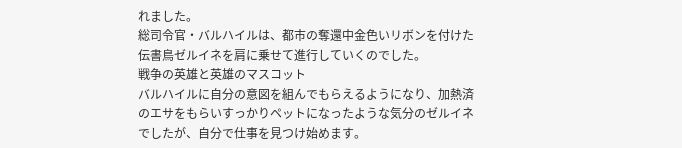れました。
総司令官・バルハイルは、都市の奪還中金色いリボンを付けた伝書鳥ゼルイネを肩に乗せて進行していくのでした。
戦争の英雄と英雄のマスコット
バルハイルに自分の意図を組んでもらえるようになり、加熱済のエサをもらいすっかりペットになったような気分のゼルイネでしたが、自分で仕事を見つけ始めます。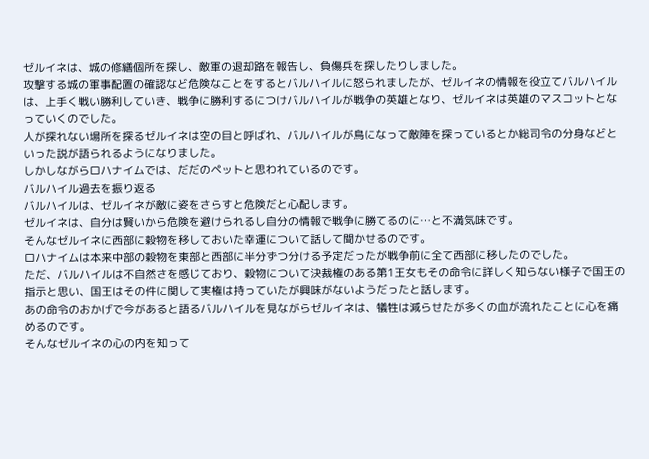ゼルイネは、城の修繕個所を探し、敵軍の退却路を報告し、負傷兵を探したりしました。
攻撃する城の軍事配置の確認など危険なことをするとバルハイルに怒られましたが、ゼルイネの情報を役立てバルハイルは、上手く戦い勝利していき、戦争に勝利するにつけバルハイルが戦争の英雄となり、ゼルイネは英雄のマスコットとなっていくのでした。
人が探れない場所を探るゼルイネは空の目と呼ばれ、バルハイルが鳥になって敵陣を探っているとか総司令の分身などといった説が語られるようになりました。
しかしながらロハナイムでは、だだのペットと思われているのです。
バルハイル過去を振り返る
バルハイルは、ゼルイネが敵に姿をさらすと危険だと心配します。
ゼルイネは、自分は賢いから危険を避けられるし自分の情報で戦争に勝てるのに…と不満気味です。
そんなゼルイネに西部に穀物を移しておいた幸運について話して聞かせるのです。
ロハナイムは本来中部の穀物を東部と西部に半分ずつ分ける予定だったが戦争前に全て西部に移したのでした。
ただ、バルハイルは不自然さを感じており、穀物について決裁権のある第1王女もその命令に詳しく知らない様子で国王の指示と思い、国王はその件に関して実権は持っていたが興味がないようだったと話します。
あの命令のおかげで今があると語るバルハイルを見ながらゼルイネは、犠牲は減らせたが多くの血が流れたことに心を痛めるのです。
そんなゼルイネの心の内を知って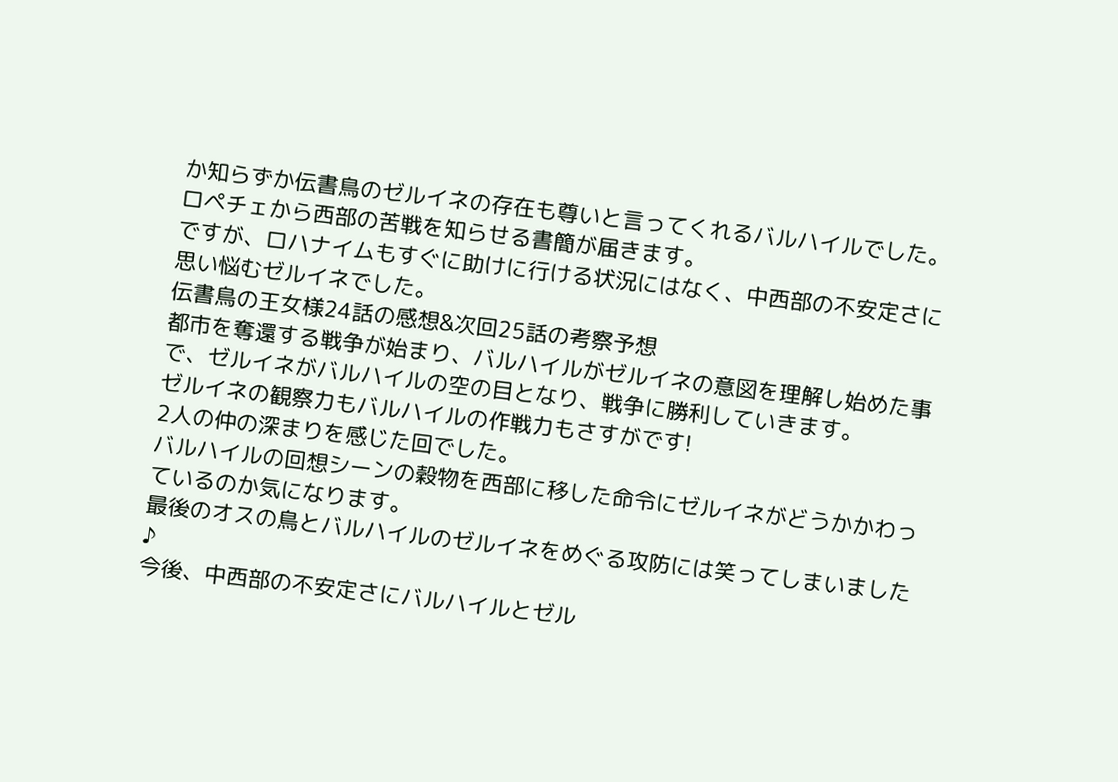か知らずか伝書鳥のゼルイネの存在も尊いと言ってくれるバルハイルでした。
ロペチェから西部の苦戦を知らせる書簡が届きます。
ですが、ロハナイムもすぐに助けに行ける状況にはなく、中西部の不安定さに思い悩むゼルイネでした。
伝書鳥の王女様24話の感想&次回25話の考察予想
都市を奪還する戦争が始まり、バルハイルがゼルイネの意図を理解し始めた事で、ゼルイネがバルハイルの空の目となり、戦争に勝利していきます。
ゼルイネの観察力もバルハイルの作戦力もさすがです!
2人の仲の深まりを感じた回でした。
バルハイルの回想シーンの穀物を西部に移した命令にゼルイネがどうかかわっているのか気になります。
最後のオスの鳥とバルハイルのゼルイネをめぐる攻防には笑ってしまいました♪
今後、中西部の不安定さにバルハイルとゼル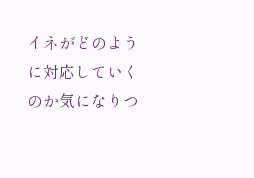イネがどのように対応していくのか気になりつ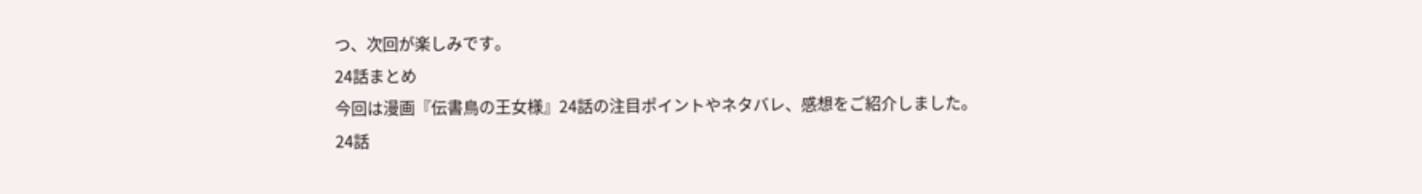つ、次回が楽しみです。
24話まとめ
今回は漫画『伝書鳥の王女様』24話の注目ポイントやネタバレ、感想をご紹介しました。
24話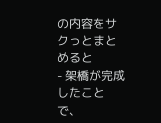の内容をサクっとまとめると
- 架橋が完成したことで、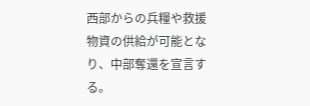西部からの兵糧や救援物資の供給が可能となり、中部奪還を宣言する。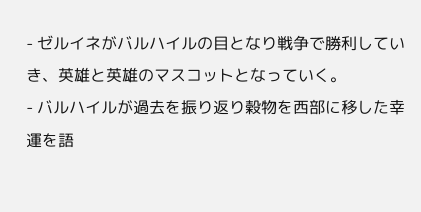- ゼルイネがバルハイルの目となり戦争で勝利していき、英雄と英雄のマスコットとなっていく。
- バルハイルが過去を振り返り穀物を西部に移した幸運を語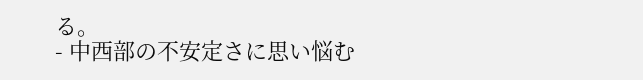る。
- 中西部の不安定さに思い悩む